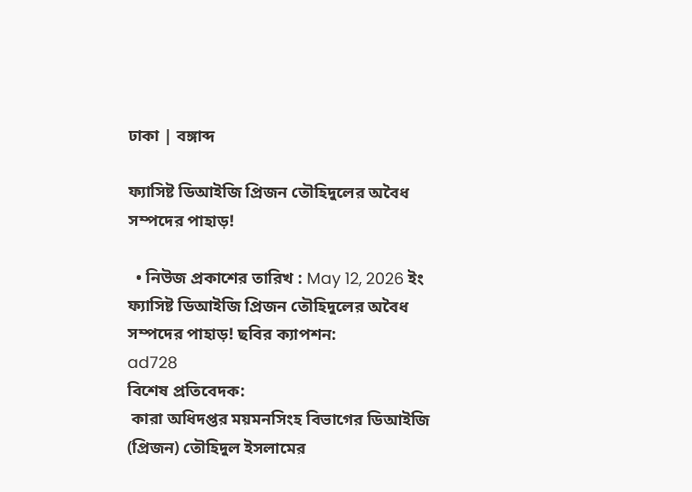ঢাকা | বঙ্গাব্দ

ফ্যাসিষ্ট ডিআইজি প্রিজন তৌহিদুলের অবৈধ সম্পদের পাহাড়!

  • নিউজ প্রকাশের তারিখ : May 12, 2026 ইং
ফ্যাসিষ্ট ডিআইজি প্রিজন তৌহিদুলের অবৈধ সম্পদের পাহাড়! ছবির ক্যাপশন:
ad728
বিশেষ প্রতিবেদক:
 কারা অধিদপ্তর ময়মনসিংহ বিভাগের ডিআইজি (প্রিজন) তৌহিদুল ইসলামের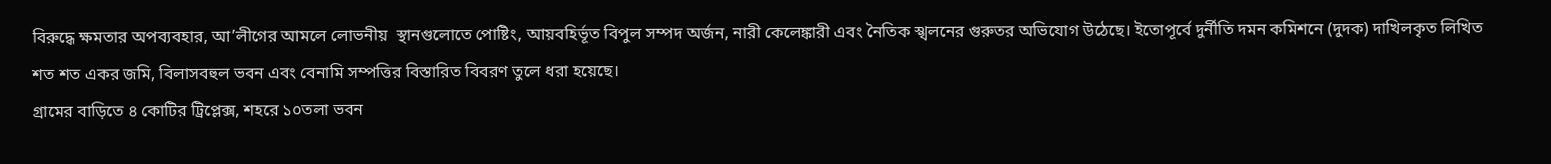বিরুদ্ধে ক্ষমতার অপব্যবহার, আ’লীগের আমলে লোভনীয়  স্থানগুলোতে পোষ্টিং, আয়বহির্ভূত বিপুল সম্পদ অর্জন, নারী কেলেঙ্কারী এবং নৈতিক স্খলনের গুরুতর অভিযোগ উঠেছে। ইতোপূর্বে দুর্নীতি দমন কমিশনে (দুদক) দাখিলকৃত লিখিত শত শত একর জমি, বিলাসবহুল ভবন এবং বেনামি সম্পত্তির বিস্তারিত বিবরণ তুলে ধরা হয়েছে।
গ্রামের বাড়িতে ৪ কোটির ট্রিপ্লেক্স, শহরে ১০তলা ভবন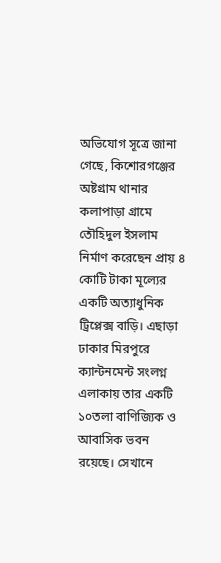অভিযোগ সূত্রে জানা গেছে, কিশোরগঞ্জের অষ্টগ্রাম থানার কলাপাড়া গ্রামে তৌহিদুল ইসলাম নির্মাণ করেছেন প্রায় ৪ কোটি টাকা মূল্যের একটি অত্যাধুনিক ট্রিপ্লেক্স বাড়ি। এছাড়া ঢাকার মিরপুরে ক্যান্টনমেন্ট সংলগ্ন এলাকায় তার একটি ১০তলা বাণিজ্যিক ও আবাসিক ভবন রয়েছে। সেখানে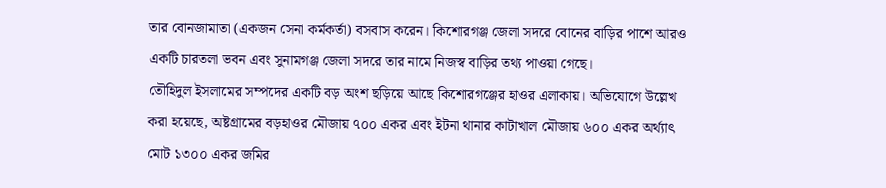তার বোনজামাতা (একজন সেনা কর্মকর্তা) বসবাস করেন। কিশোরগঞ্জ জেলা সদরে বোনের বাড়ির পাশে আরও একটি চারতলা ভবন এবং সুনামগঞ্জ জেলা সদরে তার নামে নিজস্ব বাড়ির তথ্য পাওয়া গেছে।
তৌহিদুল ইসলামের সম্পদের একটি বড় অংশ ছড়িয়ে আছে কিশোরগঞ্জের হাওর এলাকায়। অভিযোগে উল্লেখ করা হয়েছে, অষ্টগ্রামের বড়হাওর মৌজায় ৭০০ একর এবং ইটনা থানার কাটাখাল মৌজায় ৬০০ একর অর্থ্যাৎ মোট ১৩০০ একর জমির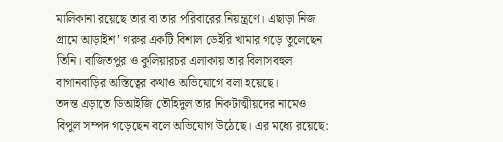মালিকানা রয়েছে তার বা তার পরিবারের নিয়ন্ত্রণে। এছাড়া নিজ গ্রামে আড়াইশ’ গরুর একটি বিশাল ডেইরি খামার গড়ে তুলেছেন তিনি। বাজিতপুর ও কুলিয়ারচর এলাকায় তার বিলাসবহুল বাগানবাড়ির অস্তিত্বের কথাও অভিযোগে বলা হয়েছে।
তদন্ত এড়াতে ডিআইজি তৌহিদুল তার নিকটাত্মীয়দের নামেও বিপুল সম্পদ গড়েছেন বলে অভিযোগ উঠেছে। এর মধ্যে রয়েছে: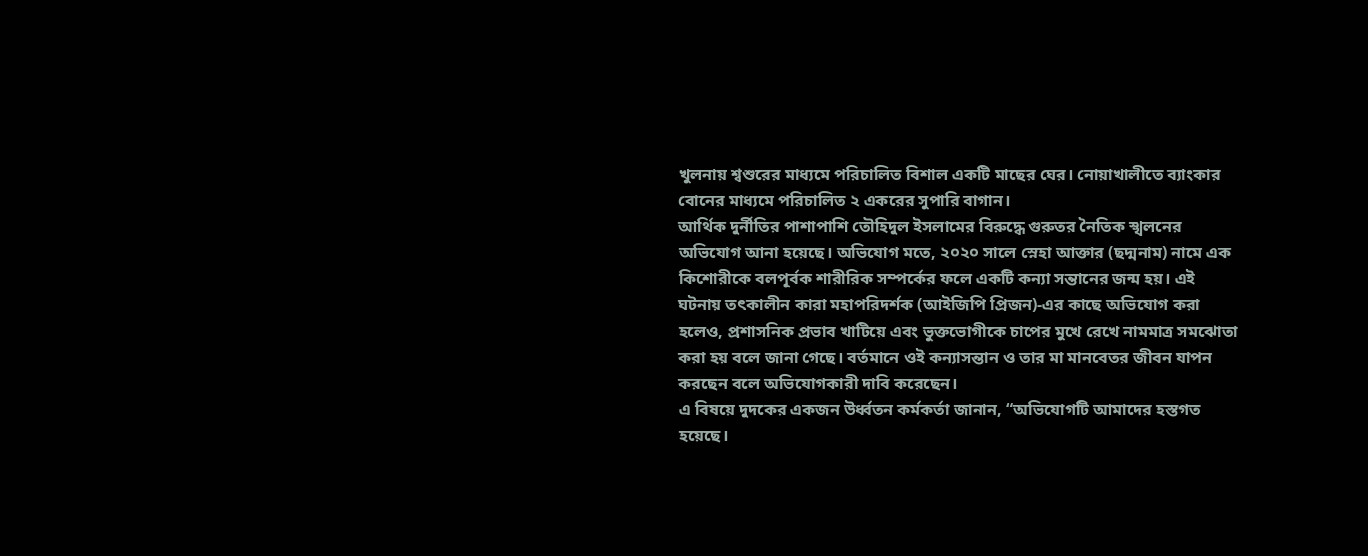খুলনায় শ্বশুরের মাধ্যমে পরিচালিত বিশাল একটি মাছের ঘের। নোয়াখালীতে ব্যাংকার বোনের মাধ্যমে পরিচালিত ২ একরের সুপারি বাগান।
আর্থিক দুর্নীতির পাশাপাশি তৌহিদুল ইসলামের বিরুদ্ধে গুরুতর নৈতিক স্খলনের অভিযোগ আনা হয়েছে। অভিযোগ মতে, ২০২০ সালে স্নেহা আক্তার (ছদ্মনাম) নামে এক কিশোরীকে বলপূর্বক শারীরিক সম্পর্কের ফলে একটি কন্যা সন্তানের জন্ম হয়। এই ঘটনায় তৎকালীন কারা মহাপরিদর্শক (আইজিপি প্রিজন)-এর কাছে অভিযোগ করা হলেও, প্রশাসনিক প্রভাব খাটিয়ে এবং ভুক্তভোগীকে চাপের মুখে রেখে নামমাত্র সমঝোতা করা হয় বলে জানা গেছে। বর্তমানে ওই কন্যাসন্তান ও তার মা মানবেতর জীবন যাপন করছেন বলে অভিযোগকারী দাবি করেছেন।
এ বিষয়ে দুদকের একজন উর্ধ্বতন কর্মকর্তা জানান, “অভিযোগটি আমাদের হস্তগত হয়েছে।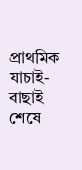প্রাথমিক যাচাই-বাছাই শেষে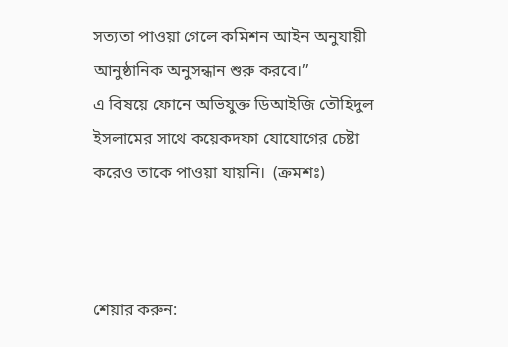সত্যতা পাওয়া গেলে কমিশন আইন অনুযায়ী আনুষ্ঠানিক অনুসন্ধান শুরু করবে।”
এ বিষয়ে ফোনে অভিযুক্ত ডিআইজি তৌহিদুল ইসলামের সাথে কয়েকদফা যোযোগের চেষ্টা করেও তাকে পাওয়া যায়নি।  (ক্রমশঃ)



শেয়ার করুন: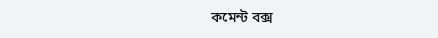কমেন্ট বক্স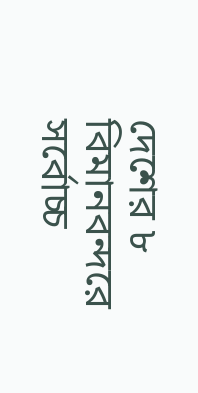দেশের ৮ বিমানবন্দরে সর্বোচ্চ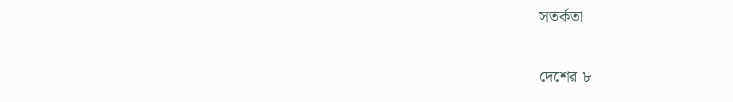সতর্কতা

দেশের ৮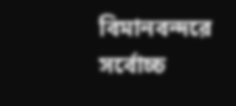বিমানবন্দরে সর্বোচ্চ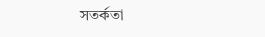সতর্কতা